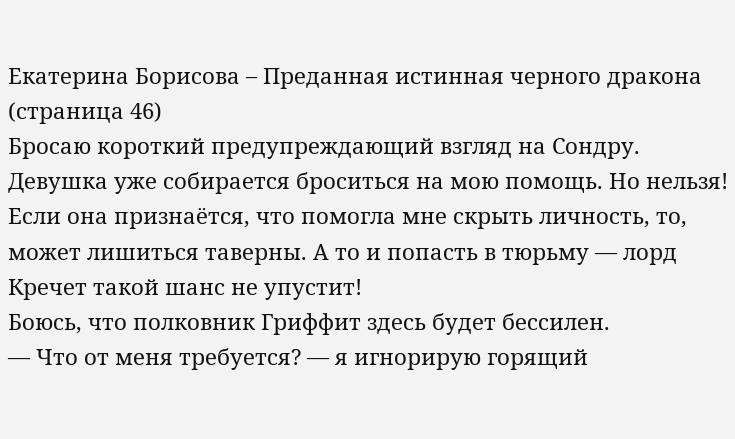Екатерина Борисова – Преданная истинная черного дракона (страница 46)
Бросаю короткий предупреждающий взгляд на Сондру.
Девушка уже собирается броситься на мою помощь. Но нельзя! Если она признаётся, что помогла мне скрыть личность, то, может лишиться таверны. А то и попасть в тюрьму — лорд Кречет такой шанс не упустит!
Боюсь, что полковник Гриффит здесь будет бессилен.
— Что от меня требуется? — я игнорирую горящий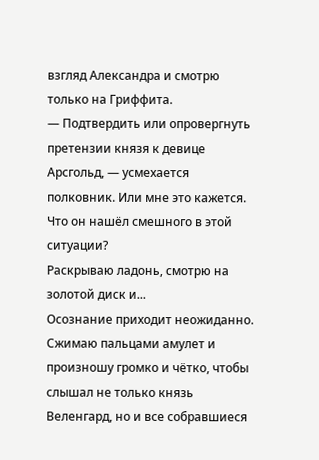взгляд Александра и смотрю только на Гриффита.
— Подтвердить или опровергнуть претензии князя к девице Арсгольд, — усмехается полковник. Или мне это кажется.
Что он нашёл смешного в этой ситуации?
Раскрываю ладонь, смотрю на золотой диск и...
Осознание приходит неожиданно.
Сжимаю пальцами амулет и произношу громко и чётко, чтобы слышал не только князь Веленгард, но и все собравшиеся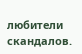любители скандалов.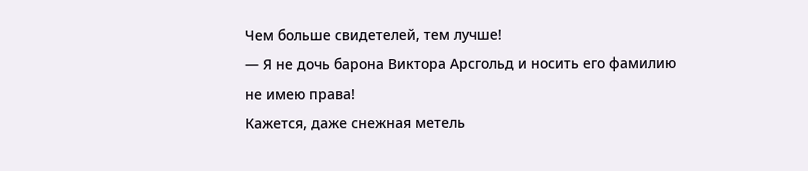Чем больше свидетелей, тем лучше!
— Я не дочь барона Виктора Арсгольд и носить его фамилию не имею права!
Кажется, даже снежная метель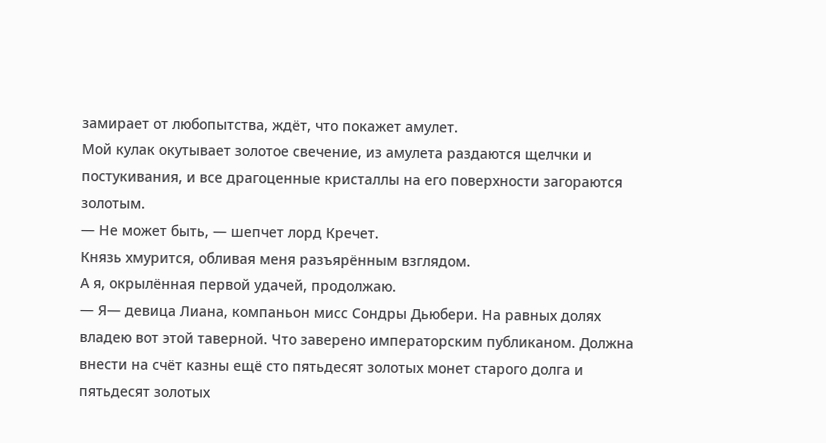замирает от любопытства, ждёт, что покажет амулет.
Мой кулак окутывает золотое свечение, из амулета раздаются щелчки и постукивания, и все драгоценные кристаллы на его поверхности загораются золотым.
— Не может быть, — шепчет лорд Кречет.
Князь хмурится, обливая меня разъярённым взглядом.
А я, окрылённая первой удачей, продолжаю.
— Я— девица Лиана, компаньон мисс Сондры Дьюбери. На равных долях владею вот этой таверной. Что заверено императорским публиканом. Должна внести на счёт казны ещё сто пятьдесят золотых монет старого долга и пятьдесят золотых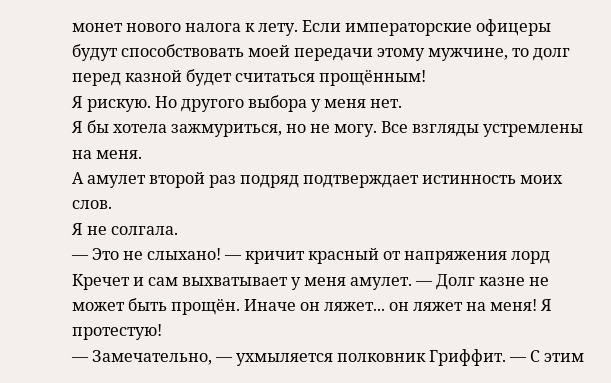монет нового налога к лету. Если императорские офицеры будут способствовать моей передачи этому мужчине, то долг перед казной будет считаться прощённым!
Я рискую. Но другого выбора у меня нет.
Я бы хотела зажмуриться, но не могу. Все взгляды устремлены на меня.
А амулет второй раз подряд подтверждает истинность моих слов.
Я не солгала.
— Это не слыхано! — кричит красный от напряжения лорд Кречет и сам выхватывает у меня амулет. — Долг казне не может быть прощён. Иначе он ляжет... он ляжет на меня! Я протестую!
— Замечательно, — ухмыляется полковник Гриффит. — С этим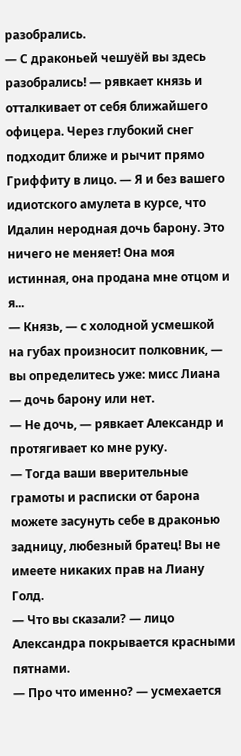разобрались.
— С драконьей чешуёй вы здесь разобрались! — рявкает князь и отталкивает от себя ближайшего офицера. Через глубокий снег подходит ближе и рычит прямо Гриффиту в лицо. — Я и без вашего идиотского амулета в курсе, что Идалин неродная дочь барону. Это ничего не меняет! Она моя истинная, она продана мне отцом и я...
— Князь, — с холодной усмешкой на губах произносит полковник, — вы определитесь уже: мисс Лиана — дочь барону или нет.
— Не дочь, — рявкает Александр и протягивает ко мне руку.
— Тогда ваши вверительные грамоты и расписки от барона можете засунуть себе в драконью задницу, любезный братец! Вы не имеете никаких прав на Лиану Голд.
— Что вы сказали? — лицо Александра покрывается красными пятнами.
— Про что именно? — усмехается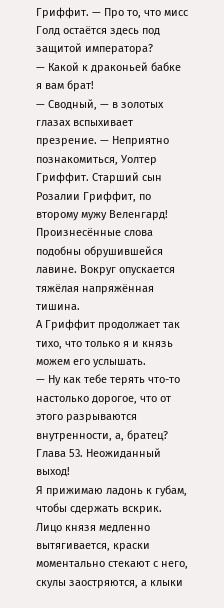Гриффит. — Про то, что мисс Голд остаётся здесь под защитой императора?
— Какой к драконьей бабке я вам брат!
— Сводный, — в золотых глазах вспыхивает презрение. — Неприятно познакомиться, Уолтер Гриффит. Старший сын Розалии Гриффит, по второму мужу Веленгард!
Произнесённые слова подобны обрушившейся лавине. Вокруг опускается тяжёлая напряжённая тишина.
А Гриффит продолжает так тихо, что только я и князь можем его услышать.
— Ну как тебе терять что-то настолько дорогое, что от этого разрываются внутренности, а, братец?
Глава 53. Неожиданный выход!
Я прижимаю ладонь к губам, чтобы сдержать вскрик.
Лицо князя медленно вытягивается, краски моментально стекают с него, скулы заостряются, а клыки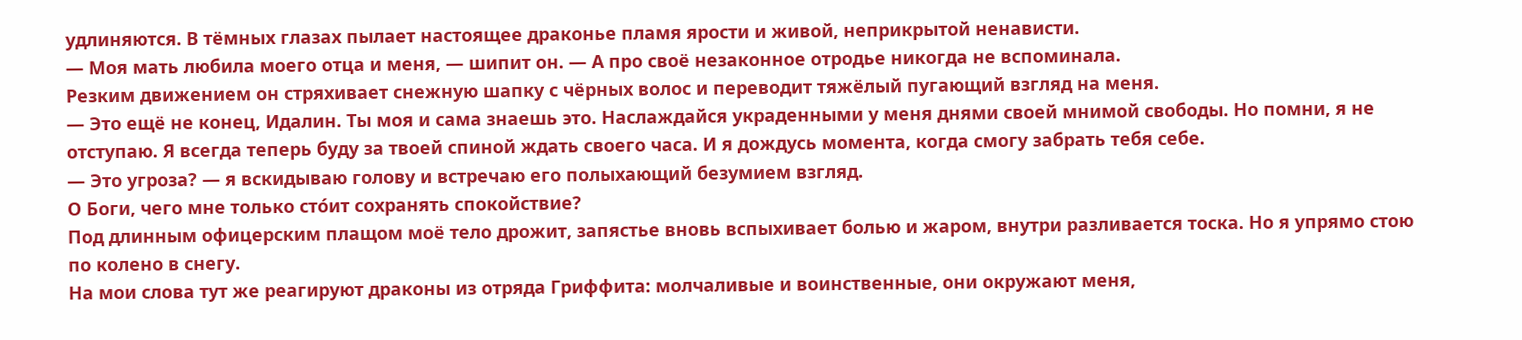удлиняются. В тёмных глазах пылает настоящее драконье пламя ярости и живой, неприкрытой ненависти.
— Моя мать любила моего отца и меня, — шипит он. — А про своё незаконное отродье никогда не вспоминала.
Резким движением он стряхивает снежную шапку с чёрных волос и переводит тяжёлый пугающий взгляд на меня.
— Это ещё не конец, Идалин. Ты моя и сама знаешь это. Наслаждайся украденными у меня днями своей мнимой свободы. Но помни, я не отступаю. Я всегда теперь буду за твоей спиной ждать своего часа. И я дождусь момента, когда смогу забрать тебя себе.
— Это угроза? — я вскидываю голову и встречаю его полыхающий безумием взгляд.
О Боги, чего мне только сто́ит сохранять спокойствие?
Под длинным офицерским плащом моё тело дрожит, запястье вновь вспыхивает болью и жаром, внутри разливается тоска. Но я упрямо стою по колено в снегу.
На мои слова тут же реагируют драконы из отряда Гриффита: молчаливые и воинственные, они окружают меня,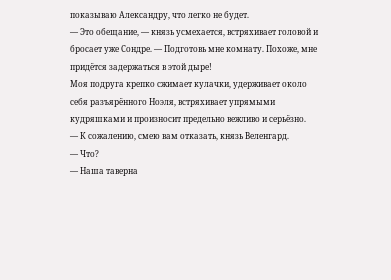показываю Александру, что легко не будет.
— Это обещание, — князь усмехается, встряхивает головой и бросает уже Сондре. — Подготовь мне комнату. Похоже, мне придётся задержаться в этой дыре!
Моя подруга крепко сжимает кулачки, удерживает около себя разъярённого Ноэля, встряхивает упрямыми кудряшками и произносит предельно вежливо и серьёзно.
— К сожалению, смею вам отказать, князь Веленгард.
— Что?
— Наша таверна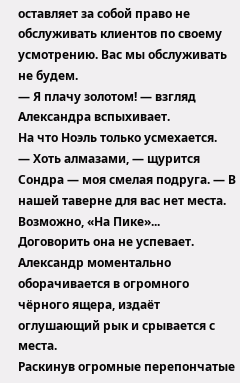оставляет за собой право не обслуживать клиентов по своему усмотрению. Вас мы обслуживать не будем.
— Я плачу золотом! — взгляд Александра вспыхивает.
На что Ноэль только усмехается.
— Хоть алмазами, — щурится Сондра — моя смелая подруга. — В нашей таверне для вас нет места. Возможно, «На Пике»...
Договорить она не успевает.
Александр моментально оборачивается в огромного чёрного ящера, издаёт оглушающий рык и срывается с места.
Раскинув огромные перепончатые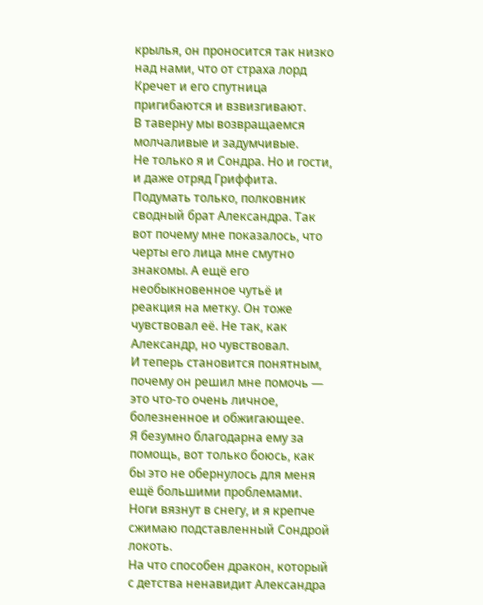крылья, он проносится так низко над нами, что от страха лорд Кречет и его спутница пригибаются и взвизгивают.
В таверну мы возвращаемся молчаливые и задумчивые.
Не только я и Сондра. Но и гости, и даже отряд Гриффита.
Подумать только, полковник сводный брат Александра. Так вот почему мне показалось, что черты его лица мне смутно знакомы. А ещё его необыкновенное чутьё и реакция на метку. Он тоже чувствовал её. Не так, как Александр, но чувствовал.
И теперь становится понятным, почему он решил мне помочь — это что-то очень личное, болезненное и обжигающее.
Я безумно благодарна ему за помощь, вот только боюсь, как бы это не обернулось для меня ещё большими проблемами.
Ноги вязнут в снегу, и я крепче сжимаю подставленный Сондрой локоть.
На что способен дракон, который с детства ненавидит Александра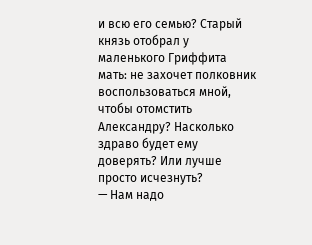и всю его семью? Старый князь отобрал у маленького Гриффита мать: не захочет полковник воспользоваться мной, чтобы отомстить Александру? Насколько здраво будет ему доверять? Или лучше просто исчезнуть?
— Нам надо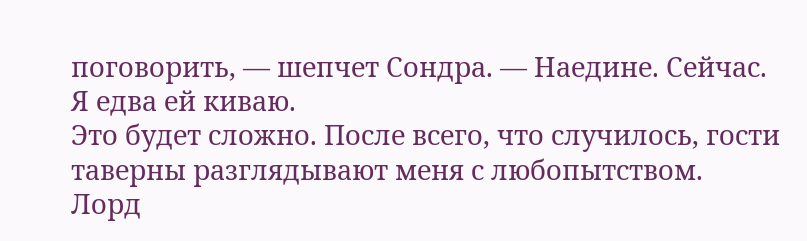поговорить, — шепчет Сондра. — Наедине. Сейчас.
Я едва ей киваю.
Это будет сложно. После всего, что случилось, гости таверны разглядывают меня с любопытством.
Лорд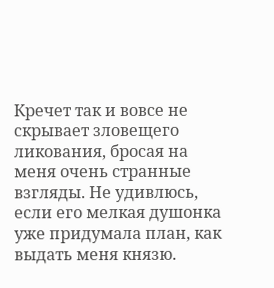Кречет так и вовсе не скрывает зловещего ликования, бросая на меня очень странные взгляды. Не удивлюсь, если его мелкая душонка уже придумала план, как выдать меня князю.